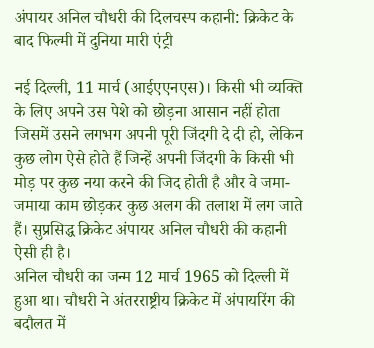अंपायर अनिल चौधरी की दिलचस्प कहानी: क्रिकेट के बाद फिल्मी में दुनिया मारी एंट्री

नई दिल्ली, 11 मार्च (आईएएनएस)। किसी भी व्यक्ति के लिए अपने उस पेशे को छोड़ना आसान नहीं होता जिसमें उसने लगभग अपनी पूरी जिंदगी दे दी हो, लेकिन कुछ लोग ऐसे होते हैं जिन्हें अपनी जिंदगी के किसी भी मोड़ पर कुछ नया करने की जिद होती है और वे जमा-जमाया काम छोड़कर कुछ अलग की तलाश में लग जाते हैं। सुप्रसिद्ध क्रिकेट अंपायर अनिल चौधरी की कहानी ऐसी ही है।
अनिल चौधरी का जन्म 12 मार्च 1965 को दिल्ली में हुआ था। चौधरी ने अंतरराष्ट्रीय क्रिकेट में अंपायरिंग की बदौलत में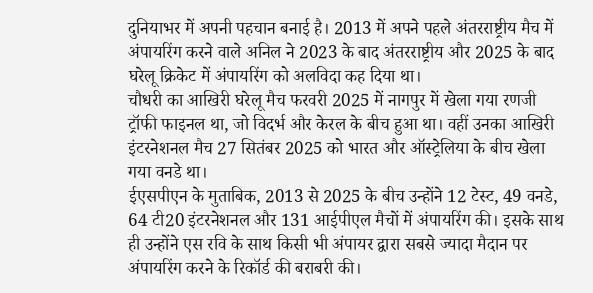दुनियाभर में अपनी पहचान बनाई है। 2013 में अपने पहले अंतरराष्ट्रीय मैच में अंपायरिंग करने वाले अनिल ने 2023 के बाद अंतरराष्ट्रीय और 2025 के बाद घरेलू क्रिकेट में अंपायरिंग को अलविदा कह दिया था।
चौधरी का आखिरी घरेलू मैच फरवरी 2025 में नागपुर में खेला गया रणजी ट्रॉफी फाइनल था, जो विदर्भ और केरल के बीच हुआ था। वहीं उनका आखिरी इंटरनेशनल मैच 27 सितंबर 2025 को भारत और ऑस्ट्रेलिया के बीच खेला गया वनडे था।
ईएसपीएन के मुताबिक, 2013 से 2025 के बीच उन्होंने 12 टेस्ट, 49 वनडे, 64 टी20 इंटरनेशनल और 131 आईपीएल मैचों में अंपायरिंग की। इसके साथ ही उन्होंने एस रवि के साथ किसी भी अंपायर द्वारा सबसे ज्यादा मैदान पर अंपायरिंग करने के रिकॉर्ड की बराबरी की।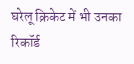घरेलू क्रिकेट में भी उनका रिकॉर्ड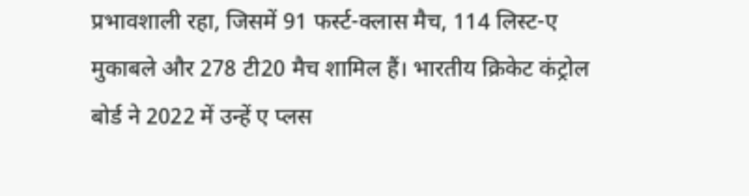प्रभावशाली रहा, जिसमें 91 फर्स्ट-क्लास मैच, 114 लिस्ट-ए मुकाबले और 278 टी20 मैच शामिल हैं। भारतीय क्रिकेट कंट्रोल बोर्ड ने 2022 में उन्हें ए प्लस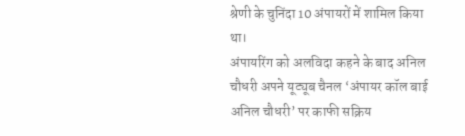श्रेणी के चुनिंदा 10 अंपायरों में शामिल किया था।
अंपायरिंग को अलविदा कहने के बाद अनिल चौधरी अपने यूट्यूब चैनल ‘अंपायर कॉल बाई अनिल चौधरी’ पर काफी सक्रिय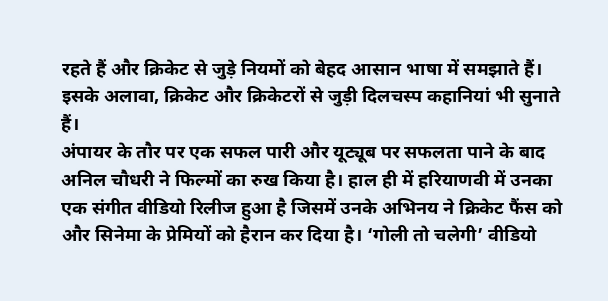रहते हैं और क्रिकेट से जुड़े नियमों को बेहद आसान भाषा में समझाते हैं। इसके अलावा, क्रिकेट और क्रिकेटरों से जुड़ी दिलचस्प कहानियां भी सुनाते हैं।
अंपायर के तौर पर एक सफल पारी और यूट्यूब पर सफलता पाने के बाद अनिल चौधरी ने फिल्मों का रुख किया है। हाल ही में हरियाणवी में उनका एक संगीत वीडियो रिलीज हुआ है जिसमें उनके अभिनय ने क्रिकेट फैंस को और सिनेमा के प्रेमियों को हैरान कर दिया है। ‘गोली तो चलेगी’ वीडियो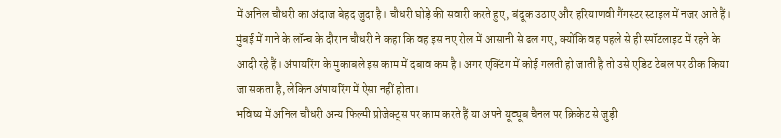में अनिल चौधरी का अंदाज बेहद जुदा है। चौधरी घोड़े की सवारी करते हुए, बंदूक उठाए और हरियाणवी गैंगस्टर स्टाइल में नजर आते हैं।
मुंबई में गाने के लॉन्च के दौरान चौधरी ने कहा कि वह इस नए रोल में आसानी से ढल गए, क्योंकि वह पहले से ही स्पॉटलाइट में रहने के आदी रहे हैं। अंपायरिंग के मुकाबले इस काम में दबाव कम है। अगर एक्टिंग में कोई गलती हो जाती है तो उसे एडिट टेबल पर ठीक किया जा सकता है, लेकिन अंपायरिंग में ऐसा नहीं होता।
भविष्य में अनिल चौधरी अन्य फिल्मी प्रोजेक्ट्स पर काम करते हैं या अपने यूट्यूब चैनल पर क्रिकेट से जुड़ी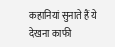कहानियां सुनाते हैं ये देखना काफी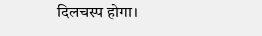दिलचस्प होगा।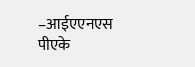–आईएएनएस
पीएके